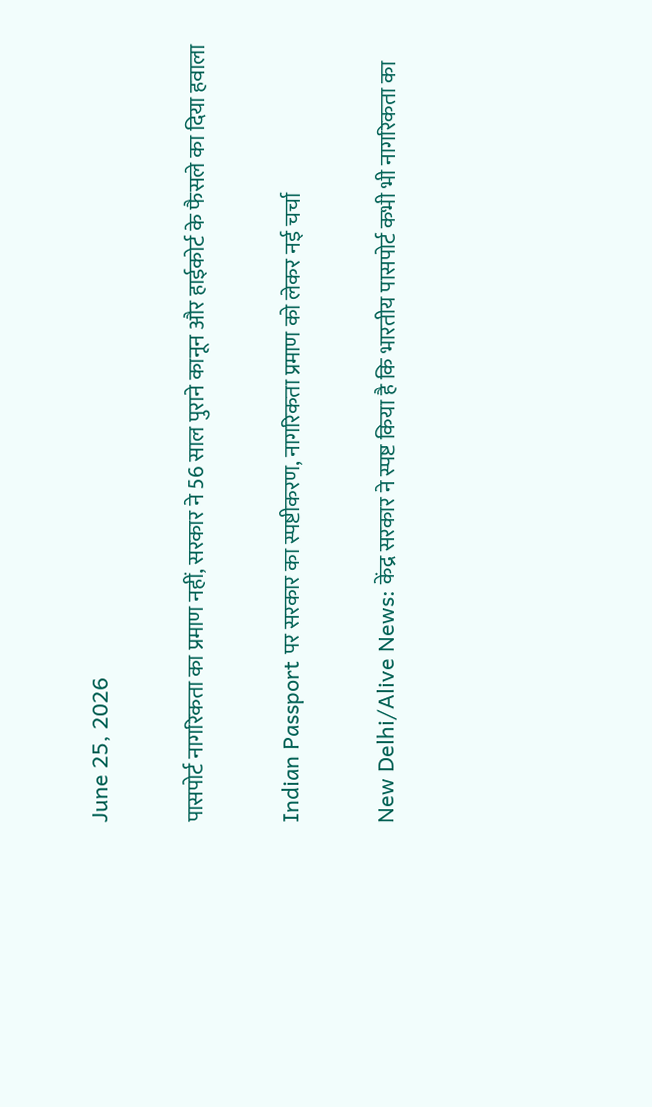June 25, 2026

पासपोर्ट नागरिकता का प्रमाण नहीं, सरकार ने 56 साल पुराने कानून और हाईकोर्ट के फैसले का दिया हवाला

Indian Passport पर सरकार का स्पष्टीकरण, नागरिकता प्रमाण को लेकर नई चर्चा

New Delhi/Alive News: केंद्र सरकार ने स्पष्ट किया है कि भारतीय पासपोर्ट कभी भी नागरिकता का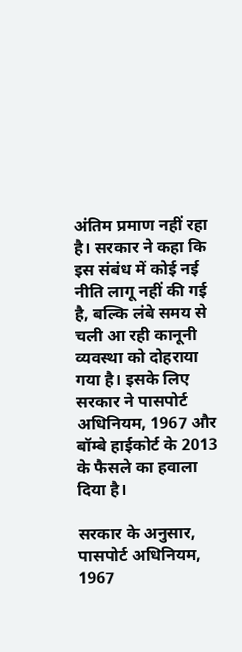अंतिम प्रमाण नहीं रहा है। सरकार ने कहा कि इस संबंध में कोई नई नीति लागू नहीं की गई है, बल्कि लंबे समय से चली आ रही कानूनी व्यवस्था को दोहराया गया है। इसके लिए सरकार ने पासपोर्ट अधिनियम, 1967 और बॉम्बे हाईकोर्ट के 2013 के फैसले का हवाला दिया है।

सरकार के अनुसार, पासपोर्ट अधिनियम, 1967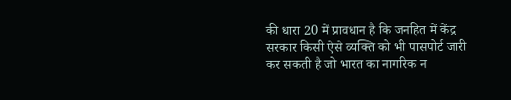की धारा 20 में प्रावधान है कि जनहित में केंद्र सरकार किसी ऐसे व्यक्ति को भी पासपोर्ट जारी कर सकती है जो भारत का नागरिक न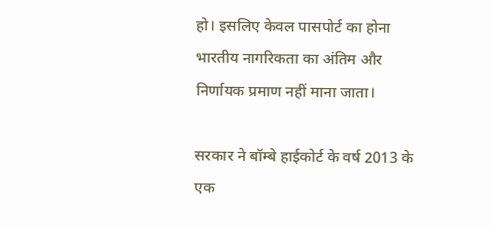हो। इसलिए केवल पासपोर्ट का होना भारतीय नागरिकता का अंतिम और निर्णायक प्रमाण नहीं माना जाता।

सरकार ने बॉम्बे हाईकोर्ट के वर्ष 2013 के एक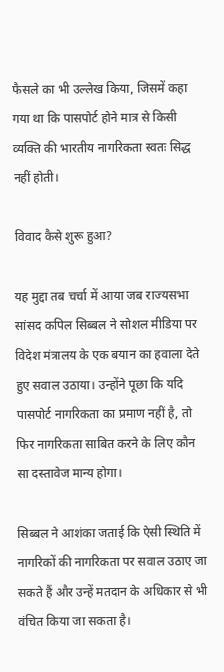फैसले का भी उल्लेख किया, जिसमें कहा गया था कि पासपोर्ट होने मात्र से किसी व्यक्ति की भारतीय नागरिकता स्वतः सिद्ध नहीं होती।

विवाद कैसे शुरू हुआ?

यह मुद्दा तब चर्चा में आया जब राज्यसभा सांसद कपिल सिब्बल ने सोशल मीडिया पर विदेश मंत्रालय के एक बयान का हवाला देते हुए सवाल उठाया। उन्होंने पूछा कि यदि पासपोर्ट नागरिकता का प्रमाण नहीं है, तो फिर नागरिकता साबित करने के लिए कौन सा दस्तावेज मान्य होगा।

सिब्बल ने आशंका जताई कि ऐसी स्थिति में नागरिकों की नागरिकता पर सवाल उठाए जा सकते हैं और उन्हें मतदान के अधिकार से भी वंचित किया जा सकता है।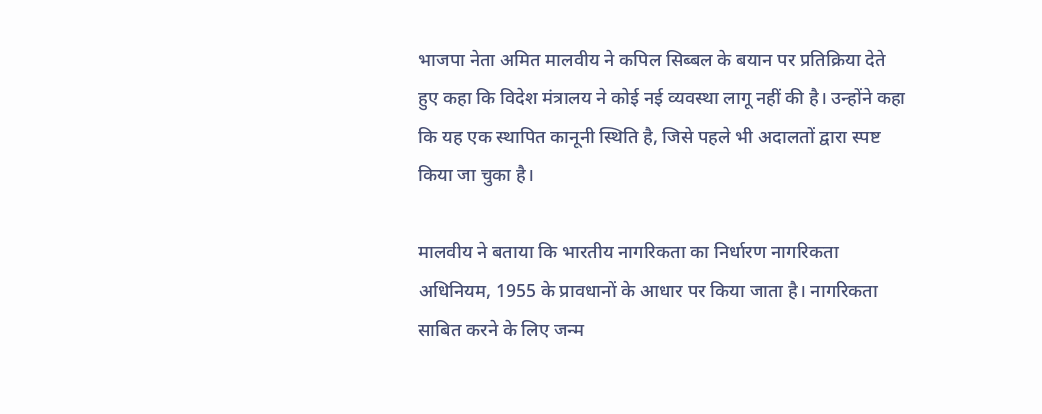भाजपा नेता अमित मालवीय ने कपिल सिब्बल के बयान पर प्रतिक्रिया देते हुए कहा कि विदेश मंत्रालय ने कोई नई व्यवस्था लागू नहीं की है। उन्होंने कहा कि यह एक स्थापित कानूनी स्थिति है, जिसे पहले भी अदालतों द्वारा स्पष्ट किया जा चुका है।

मालवीय ने बताया कि भारतीय नागरिकता का निर्धारण नागरिकता अधिनियम, 1955 के प्रावधानों के आधार पर किया जाता है। नागरिकता साबित करने के लिए जन्म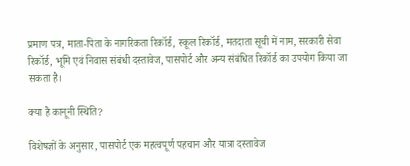प्रमाण पत्र, माता-पिता के नागरिकता रिकॉर्ड, स्कूल रिकॉर्ड, मतदाता सूची में नाम, सरकारी सेवा रिकॉर्ड, भूमि एवं निवास संबंधी दस्तावेज, पासपोर्ट और अन्य संबंधित रिकॉर्ड का उपयोग किया जा सकता है।

क्या है कानूनी स्थिति?

विशेषज्ञों के अनुसार, पासपोर्ट एक महत्वपूर्ण पहचान और यात्रा दस्तावेज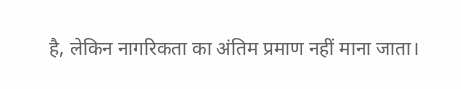है, लेकिन नागरिकता का अंतिम प्रमाण नहीं माना जाता।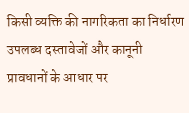किसी व्यक्ति की नागरिकता का निर्धारण उपलब्ध दस्तावेजों और कानूनी प्रावधानों के आधार पर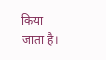किया जाता है।